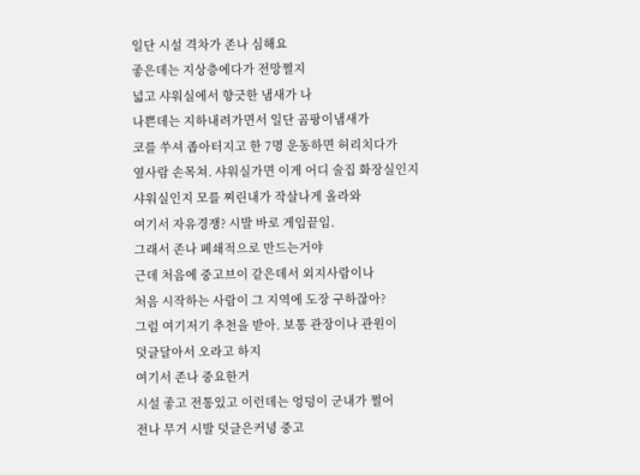일단 시설 격차가 존나 심해요
좋은데는 지상층에다가 전망쩔지
넓고 샤워실에서 향긋한 냄새가 나
나쁜데는 지하내려가면서 일단 곰팡이냄새가
코를 쑤셔 좁아터지고 한 7명 운동하면 허리치다가
옆사람 손목쳐. 샤워실가면 이게 어디 술집 화장실인지
샤워실인지 모를 찌린내가 작살나게 올라와
여기서 자유경쟁? 시발 바로 게임끝임.
그래서 존나 폐쇄적으로 만드는거야
근데 처음에 중고브이 같은데서 외지사람이나
처음 시작하는 사람이 그 지역에 도장 구하잖아?
그럼 여기저기 추천을 받아. 보통 관장이나 관원이
덧글달아서 오라고 하지
여기서 존나 중요한거
시설 좋고 전통있고 이런데는 엉덩이 군내가 쩔어
전나 무거 시발 덧글은커녕 중고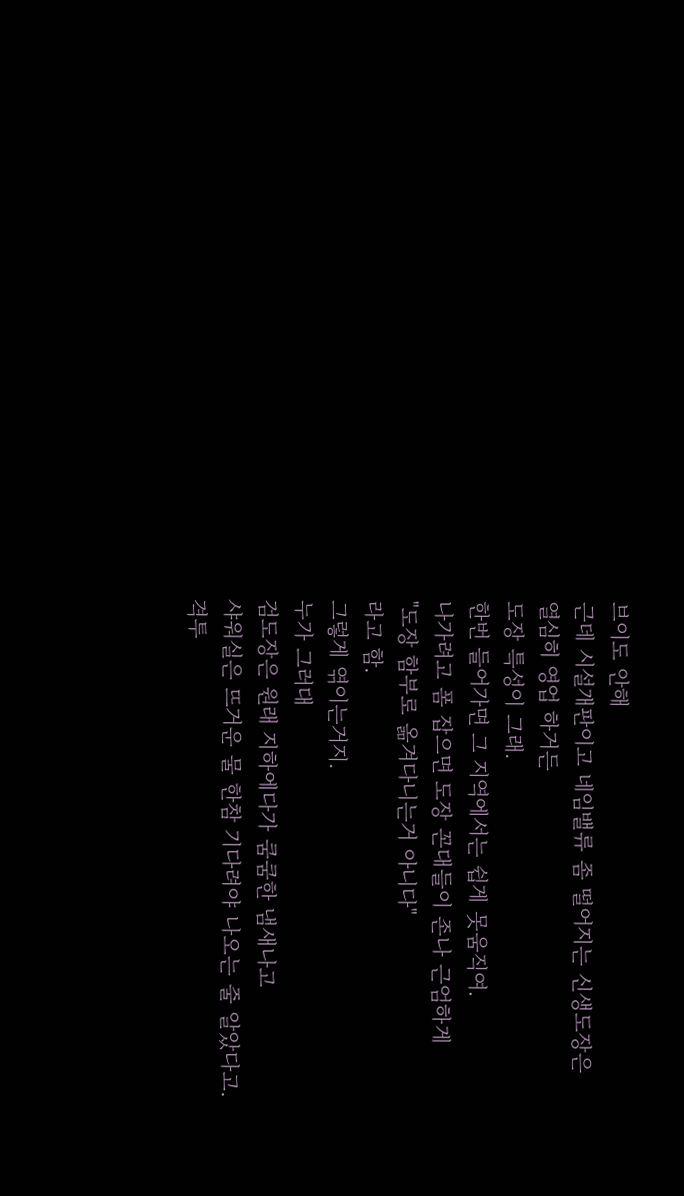브이도 안해
근데 시설개판이고 네임밸류 좀 떨어지는 신생도장은
열심히 영업 하거든
도장 특성이 그래.
한번 들어가면 그 지역에서는 쉽게 못움직여.
나가려고 폼 잡으면 도장 꼰대들이 존나 근엄하게
"도장 함부로 옮겨다니는거 아니다"
라고 함.
그렇게 엮이는거지.
누가 그러대
검도장은 원래 지하에다가 쿰쿰한 냄새나고
샤워실은 뜨거운 물 한참 기다려야 나오는 줄 알았다고.
격투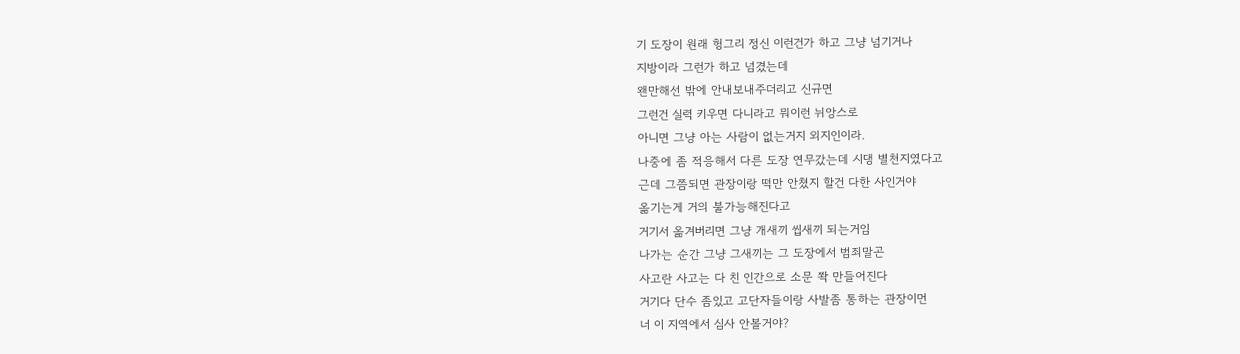기 도장이 원래 헝그리 정신 이런건가 하고 그냥 넘기거나
지방이라 그런가 하고 넘겼는데
왠만해선 밖에 안내보내주더리고 신규면
그런건 실력 키우면 다니라고 뭐이런 뉘앙스로
아니면 그냥 아는 사람이 없는거지 외지인이라.
나중에 좀 적응해서 다른 도장 연무갔는데 시댕 별천지였다고
근데 그쯤되면 관장이랑 떡만 안쳤지 할건 다한 사인거야
옮기는게 거의 불가능해진다고
거기서 옮겨버리면 그냥 개새끼 씹새끼 되는거임
나가는 순간 그냥 그새끼는 그 도장에서 범죄말곤
사고란 사고는 다 친 인간으로 소문 쫙 만들어진다
거기다 단수 좀있고 고단자들이랑 사발좀 통하는 관장이먼
너 이 지역에서 심사 안볼거야?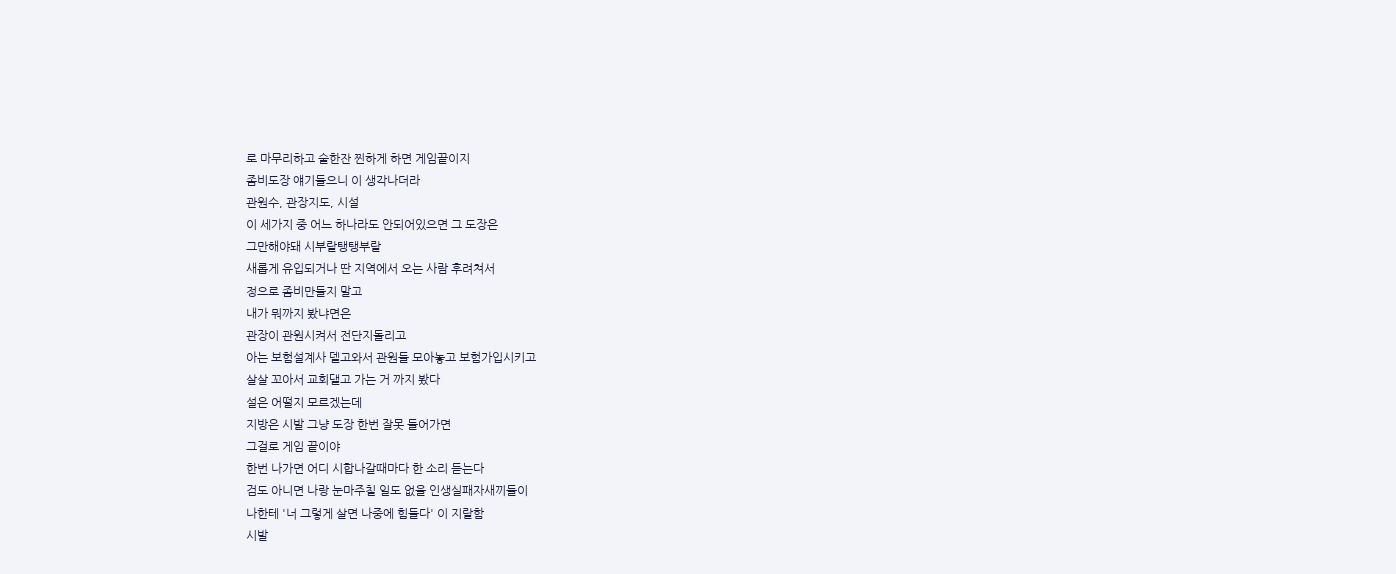로 마무리하고 술한잔 찐하게 하면 게임끝이지
좀비도장 얘기들으니 이 생각나더라
관원수, 관장지도, 시설
이 세가지 중 어느 하나라도 안되어있으면 그 도장은
그만해야돼 시부랄탱탱부랄
새롭게 유입되거나 딴 지역에서 오는 사람 후려쳐서
정으로 좀비만들지 말고
내가 뭐까지 봤냐면은
관장이 관원시켜서 전단지돌리고
아는 보험설계사 델고와서 관원들 모아놓고 보험가입시키고
살살 꼬아서 교회댈고 가는 거 까지 봤다
설은 어떨지 모르겠는데
지방은 시발 그냥 도장 한번 잘못 들어가면
그걸로 게임 끝이야
한번 나가면 어디 시합나갈때마다 한 소리 듣는다
검도 아니면 나랑 눈마주칠 일도 없을 인생실패자새끼들이
나한테 '너 그렇게 살면 나중에 힘들다' 이 지랄함
시발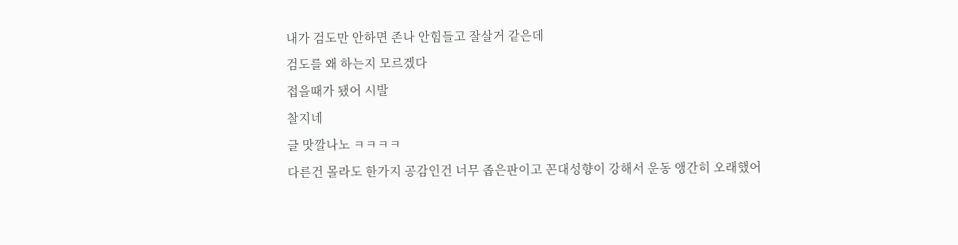내가 검도만 안하면 존나 안힘들고 잘살거 같은데
검도를 왜 하는지 모르겠다
접을때가 됐어 시발
찰지네
글 맛깔나노 ㅋㅋㅋㅋ
다른건 몰라도 한가지 공감인건 너무 좁은판이고 꼰대성향이 강해서 운동 앵간히 오래했어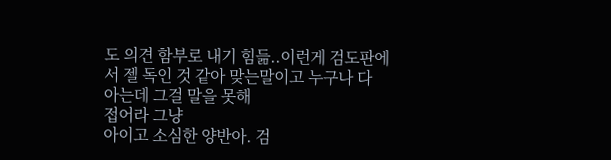도 의견 함부로 내기 힘듦..이런게 검도판에서 젤 독인 것 같아 맞는말이고 누구나 다 아는데 그걸 말을 못해
접어라 그냥
아이고 소심한 양반아. 검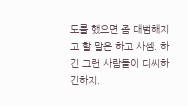도를 했으면 좀 대범해지고 할 말은 하고 사셈. 하긴 그런 사람들이 디씨하긴하지.